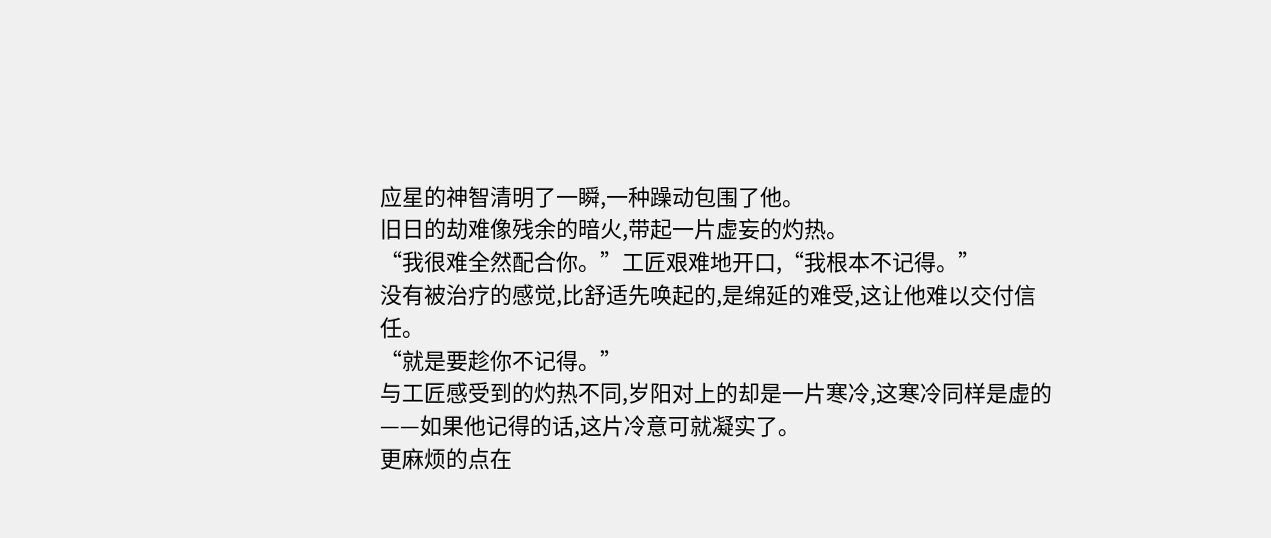应星的神智清明了一瞬,一种躁动包围了他。
旧日的劫难像残余的暗火,带起一片虚妄的灼热。
“我很难全然配合你。”工匠艰难地开口,“我根本不记得。”
没有被治疗的感觉,比舒适先唤起的,是绵延的难受,这让他难以交付信任。
“就是要趁你不记得。”
与工匠感受到的灼热不同,岁阳对上的却是一片寒冷,这寒冷同样是虚的——如果他记得的话,这片冷意可就凝实了。
更麻烦的点在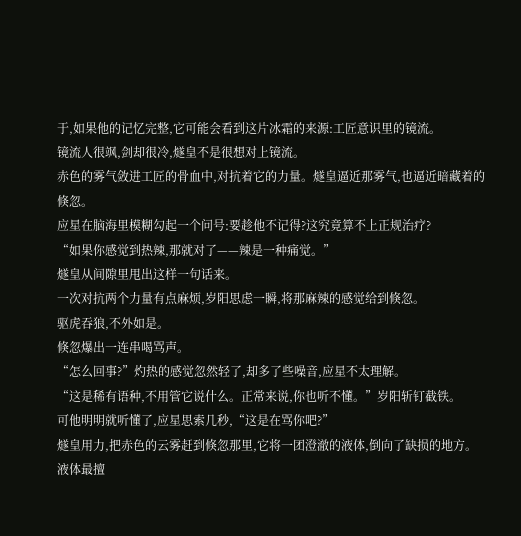于,如果他的记忆完整,它可能会看到这片冰霜的来源:工匠意识里的镜流。
镜流人很飒,剑却很冷,燧皇不是很想对上镜流。
赤色的雾气敛进工匠的骨血中,对抗着它的力量。燧皇逼近那雾气,也逼近暗藏着的倏忽。
应星在脑海里模糊勾起一个问号:要趁他不记得?这究竟算不上正规治疗?
“如果你感觉到热辣,那就对了——辣是一种痛觉。”
燧皇从间隙里甩出这样一句话来。
一次对抗两个力量有点麻烦,岁阳思虑一瞬,将那麻辣的感觉给到倏忽。
驱虎吞狼,不外如是。
倏忽爆出一连串喝骂声。
“怎么回事?”灼热的感觉忽然轻了,却多了些噪音,应星不太理解。
“这是稀有语种,不用管它说什么。正常来说,你也听不懂。”岁阳斩钉截铁。
可他明明就听懂了,应星思索几秒,“这是在骂你吧?”
燧皇用力,把赤色的云雾赶到倏忽那里,它将一团澄澈的液体,倒向了缺损的地方。
液体最擅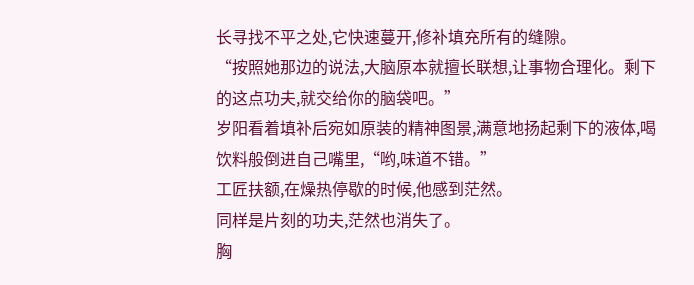长寻找不平之处,它快速蔓开,修补填充所有的缝隙。
“按照她那边的说法,大脑原本就擅长联想,让事物合理化。剩下的这点功夫,就交给你的脑袋吧。”
岁阳看着填补后宛如原装的精神图景,满意地扬起剩下的液体,喝饮料般倒进自己嘴里,“哟,味道不错。”
工匠扶额,在燥热停歇的时候,他感到茫然。
同样是片刻的功夫,茫然也消失了。
胸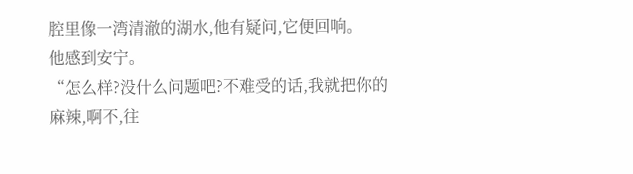腔里像一湾清澈的湖水,他有疑问,它便回响。
他感到安宁。
“怎么样?没什么问题吧?不难受的话,我就把你的麻辣,啊不,往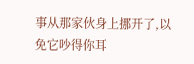事从那家伙身上挪开了,以免它吵得你耳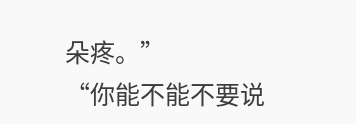朵疼。”
“你能不能不要说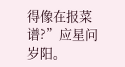得像在报菜谱?”应星问岁阳。